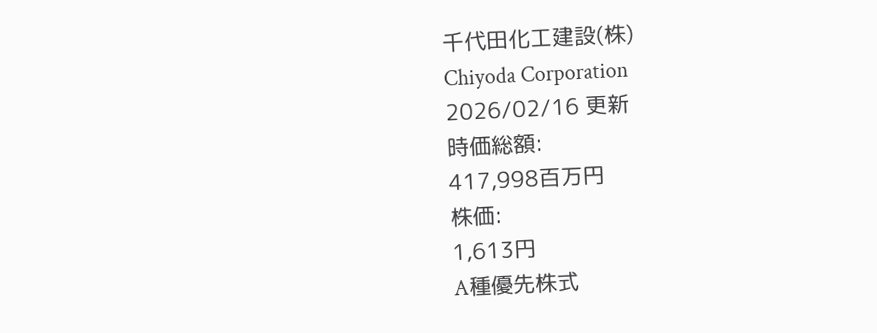千代田化工建設(株)
Chiyoda Corporation
2026/02/16 更新
時価総額:
417,998百万円
株価:
1,613円
A種優先株式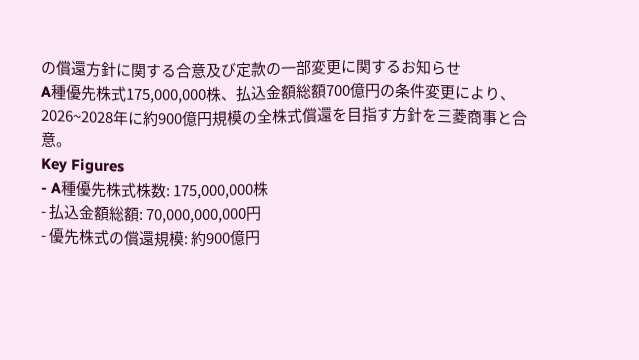の償還方針に関する合意及び定款の一部変更に関するお知らせ
A種優先株式175,000,000株、払込金額総額700億円の条件変更により、2026~2028年に約900億円規模の全株式償還を目指す方針を三菱商事と合意。
Key Figures
- A種優先株式株数: 175,000,000株
- 払込金額総額: 70,000,000,000円
- 優先株式の償還規模: 約900億円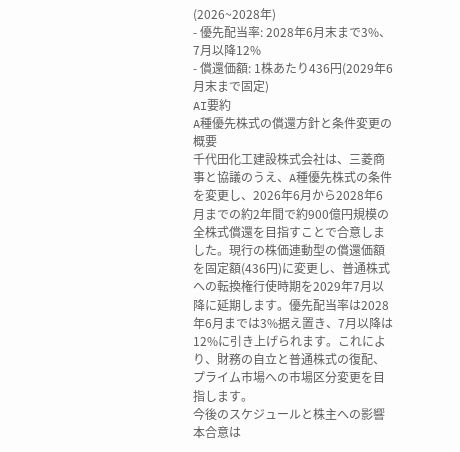(2026~2028年)
- 優先配当率: 2028年6月末まで3%、7月以降12%
- 償還価額: 1株あたり436円(2029年6月末まで固定)
AI要約
A種優先株式の償還方針と条件変更の概要
千代田化工建設株式会社は、三菱商事と協議のうえ、A種優先株式の条件を変更し、2026年6月から2028年6月までの約2年間で約900億円規模の全株式償還を目指すことで合意しました。現行の株価連動型の償還価額を固定額(436円)に変更し、普通株式への転換権行使時期を2029年7月以降に延期します。優先配当率は2028年6月までは3%据え置き、7月以降は12%に引き上げられます。これにより、財務の自立と普通株式の復配、プライム市場への市場区分変更を目指します。
今後のスケジュールと株主への影響
本合意は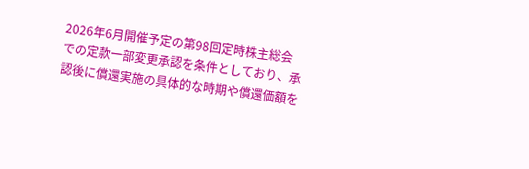2026年6月開催予定の第98回定時株主総会での定款一部変更承認を条件としており、承認後に償還実施の具体的な時期や償還価額を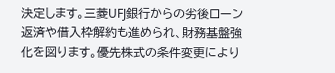決定します。三菱UFJ銀行からの劣後ローン返済や借入枠解約も進められ、財務基盤強化を図ります。優先株式の条件変更により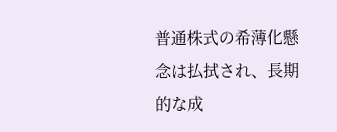普通株式の希薄化懸念は払拭され、長期的な成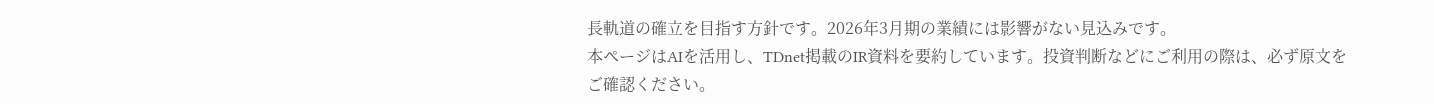長軌道の確立を目指す方針です。2026年3月期の業績には影響がない見込みです。
本ページはAIを活用し、TDnet掲載のIR資料を要約しています。投資判断などにご利用の際は、必ず原文をご確認ください。